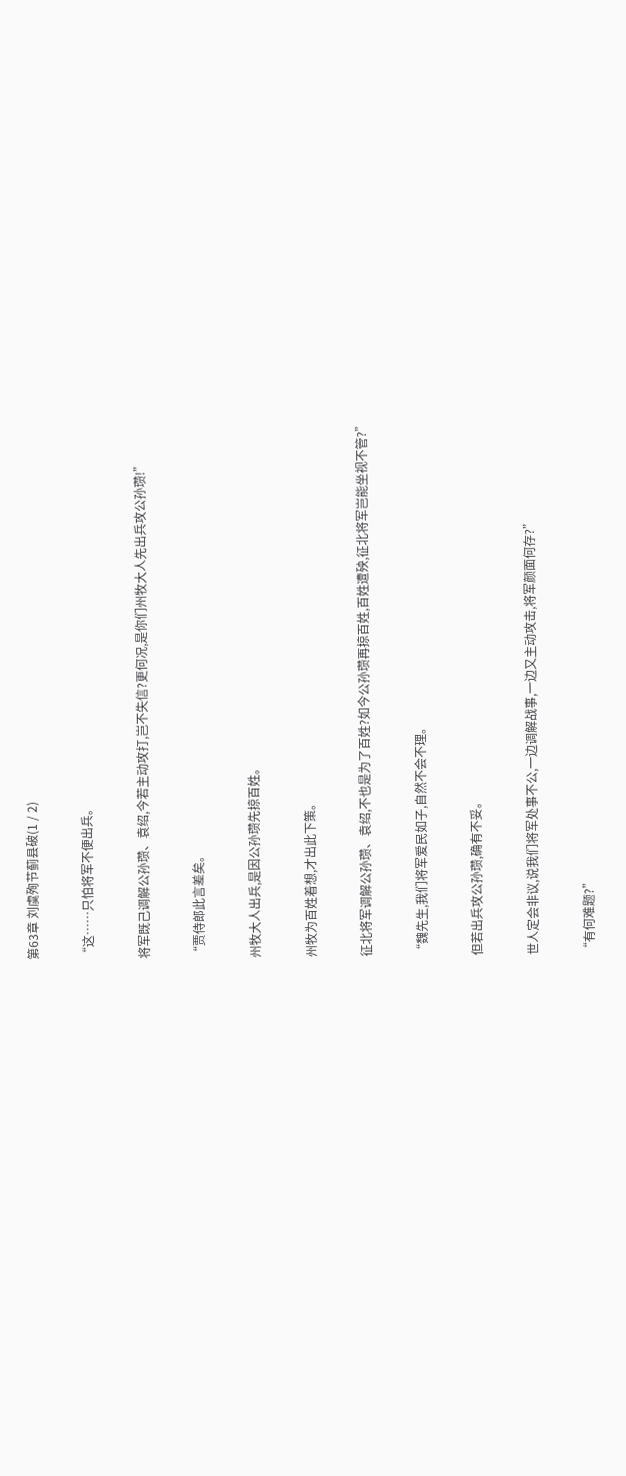第63章 刘虞殉节蓟县破(1 / 2)

“这……只怕将军不便出兵。

将军既己调解公孙瓒、袁绍,今若主动攻打,岂不失信?更何况,是你们州牧大人先出兵攻公孙瓒!”

“贾侍郎此言差矣。

州牧大人出兵,是因公孙瓒先掠百姓。

州牧为百姓着想,才出此下策。

征北将军调解公孙瓒、袁绍,不也是为了百姓?如今公孙瓒再掠百姓,百姓遭殃,征北将军岂能坐视不管?”

“魏先生,我们将军爱民如子,自然不会不理。

但若出兵攻公孙瓒,确有不妥。

世人定会非议,说我们将军处事不公,一边调解战事,一边又主动攻击,将军颜面何存?”

“有何难题?”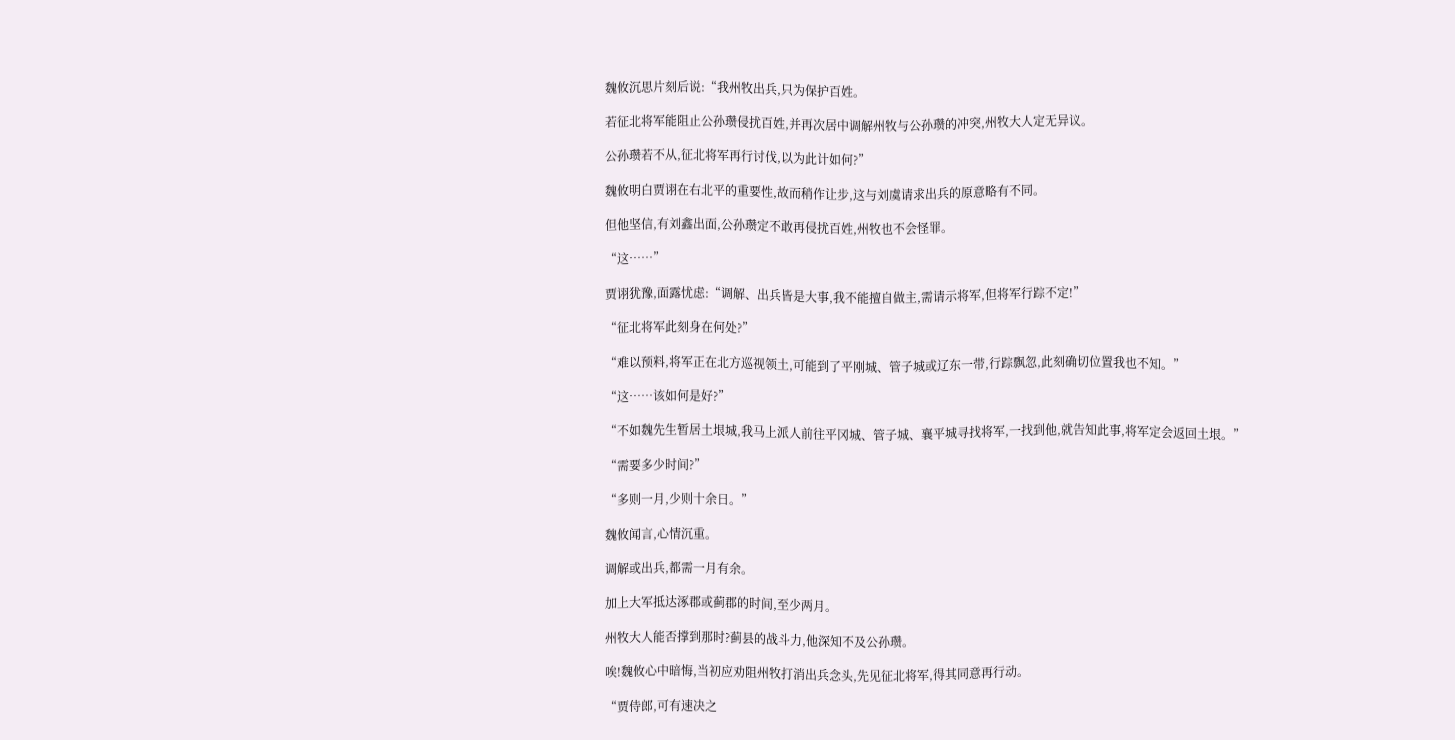魏攸沉思片刻后说:“我州牧出兵,只为保护百姓。

若征北将军能阻止公孙瓒侵扰百姓,并再次居中调解州牧与公孙瓒的冲突,州牧大人定无异议。

公孙瓒若不从,征北将军再行讨伐,以为此计如何?”

魏攸明白贾诩在右北平的重要性,故而稍作让步,这与刘虞请求出兵的原意略有不同。

但他坚信,有刘鑫出面,公孙瓒定不敢再侵扰百姓,州牧也不会怪罪。

“这……”

贾诩犹豫,面露忧虑:“调解、出兵皆是大事,我不能擅自做主,需请示将军,但将军行踪不定!”

“征北将军此刻身在何处?”

“难以预料,将军正在北方巡视领土,可能到了平刚城、管子城或辽东一带,行踪飘忽,此刻确切位置我也不知。”

“这……该如何是好?”

“不如魏先生暂居土垠城,我马上派人前往平冈城、管子城、襄平城寻找将军,一找到他,就告知此事,将军定会返回土垠。”

“需要多少时间?”

“多则一月,少则十余日。”

魏攸闻言,心情沉重。

调解或出兵,都需一月有余。

加上大军抵达涿郡或蓟郡的时间,至少两月。

州牧大人能否撑到那时?蓟县的战斗力,他深知不及公孙瓒。

唉!魏攸心中暗悔,当初应劝阻州牧打消出兵念头,先见征北将军,得其同意再行动。

“贾侍郎,可有速决之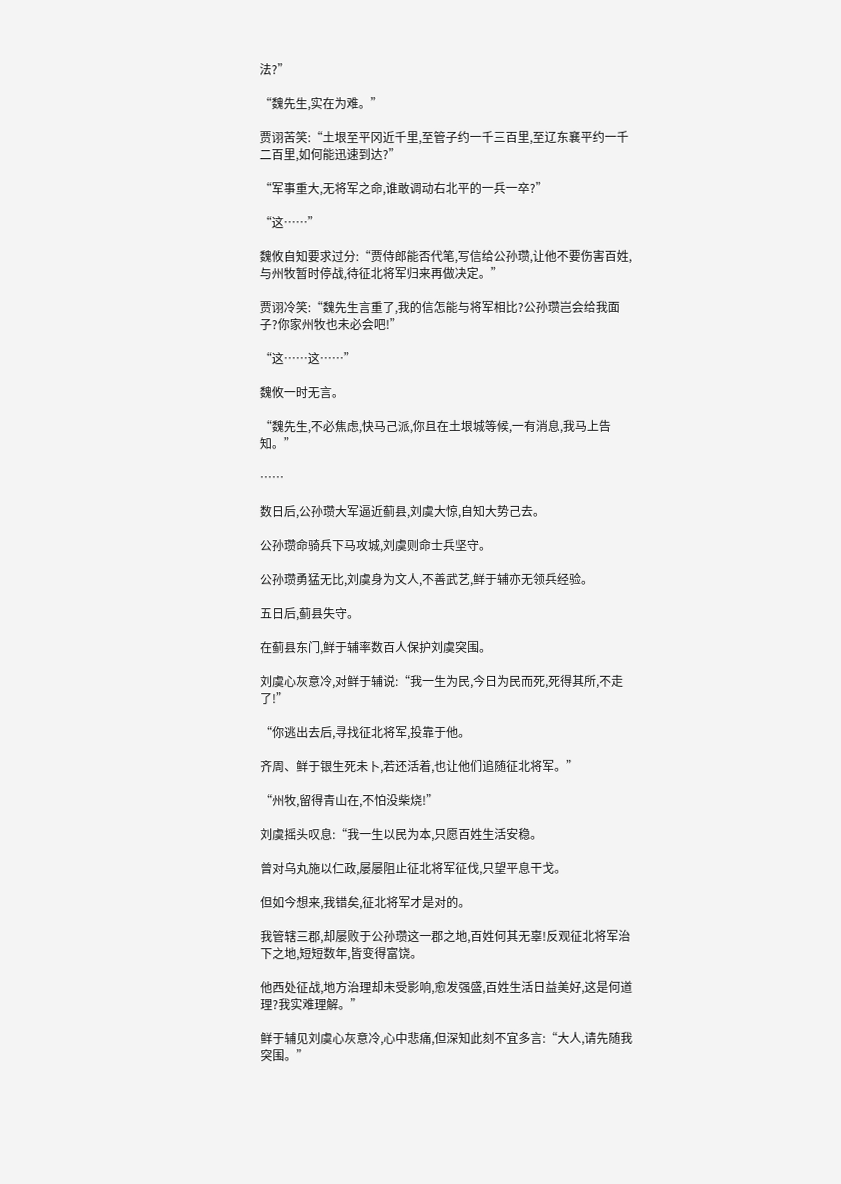法?”

“魏先生,实在为难。”

贾诩苦笑:“土垠至平冈近千里,至管子约一千三百里,至辽东襄平约一千二百里,如何能迅速到达?”

“军事重大,无将军之命,谁敢调动右北平的一兵一卒?”

“这……”

魏攸自知要求过分:“贾侍郎能否代笔,写信给公孙瓒,让他不要伤害百姓,与州牧暂时停战,待征北将军归来再做决定。”

贾诩冷笑:“魏先生言重了,我的信怎能与将军相比?公孙瓒岂会给我面子?你家州牧也未必会吧!”

“这……这……”

魏攸一时无言。

“魏先生,不必焦虑,快马己派,你且在土垠城等候,一有消息,我马上告知。”

……

数日后,公孙瓒大军逼近蓟县,刘虞大惊,自知大势己去。

公孙瓒命骑兵下马攻城,刘虞则命士兵坚守。

公孙瓒勇猛无比,刘虞身为文人,不善武艺,鲜于辅亦无领兵经验。

五日后,蓟县失守。

在蓟县东门,鲜于辅率数百人保护刘虞突围。

刘虞心灰意冷,对鲜于辅说:“我一生为民,今日为民而死,死得其所,不走了!”

“你逃出去后,寻找征北将军,投靠于他。

齐周、鲜于银生死未卜,若还活着,也让他们追随征北将军。”

“州牧,留得青山在,不怕没柴烧!”

刘虞摇头叹息:“我一生以民为本,只愿百姓生活安稳。

曾对乌丸施以仁政,屡屡阻止征北将军征伐,只望平息干戈。

但如今想来,我错矣,征北将军才是对的。

我管辖三郡,却屡败于公孙瓒这一郡之地,百姓何其无辜!反观征北将军治下之地,短短数年,皆变得富饶。

他西处征战,地方治理却未受影响,愈发强盛,百姓生活日益美好,这是何道理?我实难理解。”

鲜于辅见刘虞心灰意冷,心中悲痛,但深知此刻不宜多言:“大人,请先随我突围。”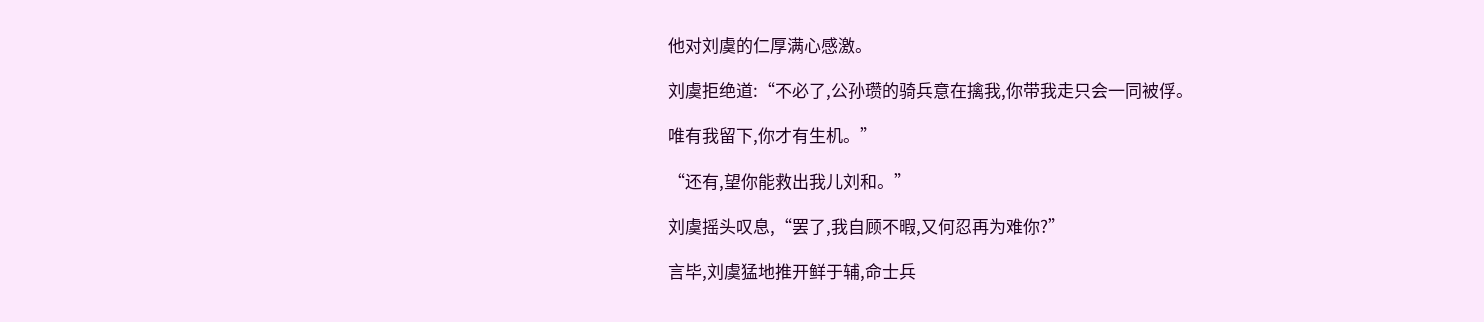他对刘虞的仁厚满心感激。

刘虞拒绝道:“不必了,公孙瓒的骑兵意在擒我,你带我走只会一同被俘。

唯有我留下,你才有生机。”

“还有,望你能救出我儿刘和。”

刘虞摇头叹息,“罢了,我自顾不暇,又何忍再为难你?”

言毕,刘虞猛地推开鲜于辅,命士兵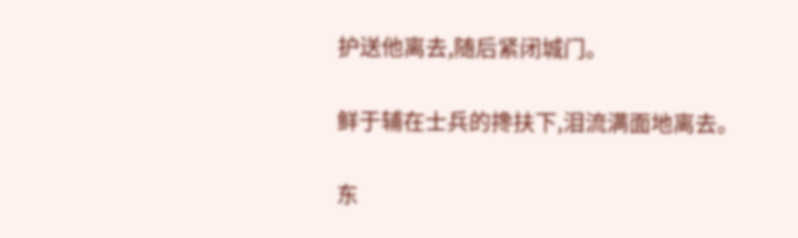护送他离去,随后紧闭城门。

鲜于辅在士兵的搀扶下,泪流满面地离去。

东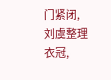门紧闭,刘虞整理衣冠,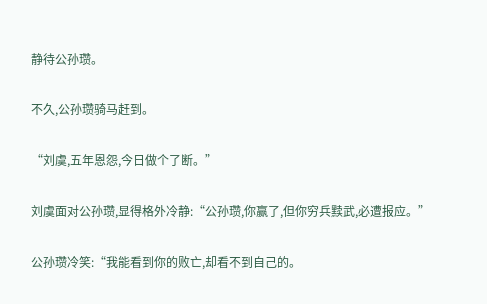静待公孙瓒。

不久,公孙瓒骑马赶到。

“刘虞,五年恩怨,今日做个了断。”

刘虞面对公孙瓒,显得格外冷静:“公孙瓒,你赢了,但你穷兵黩武,必遭报应。”

公孙瓒冷笑:“我能看到你的败亡,却看不到自己的。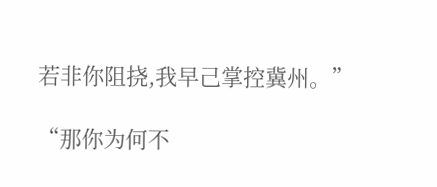若非你阻挠,我早己掌控冀州。”

“那你为何不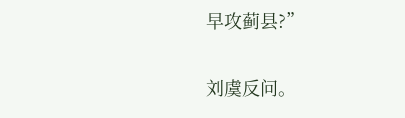早攻蓟县?”

刘虞反问。